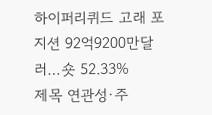하이퍼리퀴드 고래 포지션 92억9200만달러…숏 52.33%
제목 연관성·주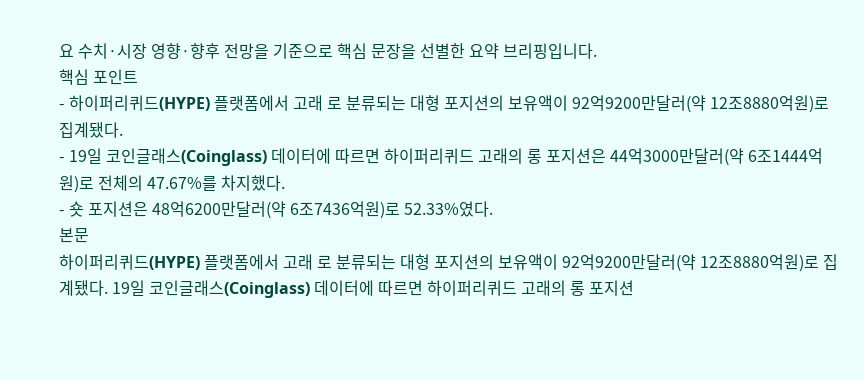요 수치·시장 영향·향후 전망을 기준으로 핵심 문장을 선별한 요약 브리핑입니다.
핵심 포인트
- 하이퍼리퀴드(HYPE) 플랫폼에서 고래 로 분류되는 대형 포지션의 보유액이 92억9200만달러(약 12조8880억원)로 집계됐다.
- 19일 코인글래스(Coinglass) 데이터에 따르면 하이퍼리퀴드 고래의 롱 포지션은 44억3000만달러(약 6조1444억원)로 전체의 47.67%를 차지했다.
- 숏 포지션은 48억6200만달러(약 6조7436억원)로 52.33%였다.
본문
하이퍼리퀴드(HYPE) 플랫폼에서 고래 로 분류되는 대형 포지션의 보유액이 92억9200만달러(약 12조8880억원)로 집계됐다. 19일 코인글래스(Coinglass) 데이터에 따르면 하이퍼리퀴드 고래의 롱 포지션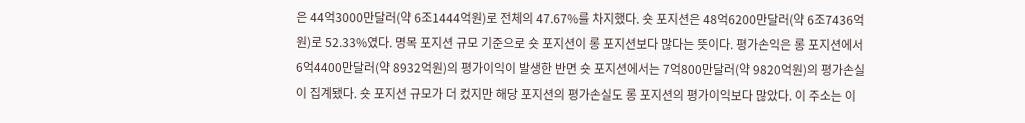은 44억3000만달러(약 6조1444억원)로 전체의 47.67%를 차지했다. 숏 포지션은 48억6200만달러(약 6조7436억원)로 52.33%였다. 명목 포지션 규모 기준으로 숏 포지션이 롱 포지션보다 많다는 뜻이다. 평가손익은 롱 포지션에서 6억4400만달러(약 8932억원)의 평가이익이 발생한 반면 숏 포지션에서는 7억800만달러(약 9820억원)의 평가손실이 집계됐다. 숏 포지션 규모가 더 컸지만 해당 포지션의 평가손실도 롱 포지션의 평가이익보다 많았다. 이 주소는 이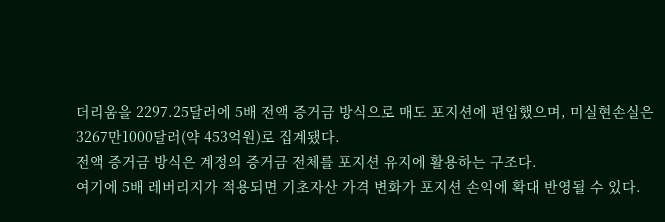더리움을 2297.25달러에 5배 전액 증거금 방식으로 매도 포지션에 편입했으며, 미실현손실은 3267만1000달러(약 453억원)로 집계됐다.
전액 증거금 방식은 계정의 증거금 전체를 포지션 유지에 활용하는 구조다.
여기에 5배 레버리지가 적용되면 기초자산 가격 변화가 포지션 손익에 확대 반영될 수 있다.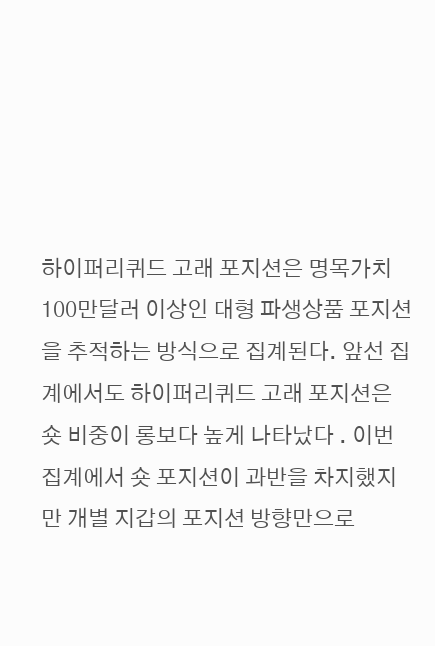하이퍼리퀴드 고래 포지션은 명목가치 100만달러 이상인 대형 파생상품 포지션을 추적하는 방식으로 집계된다. 앞선 집계에서도 하이퍼리퀴드 고래 포지션은 숏 비중이 롱보다 높게 나타났다 . 이번 집계에서 숏 포지션이 과반을 차지했지만 개별 지갑의 포지션 방향만으로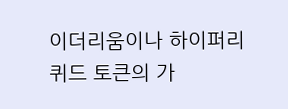이더리움이나 하이퍼리퀴드 토큰의 가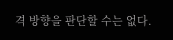격 방향을 판단할 수는 없다.